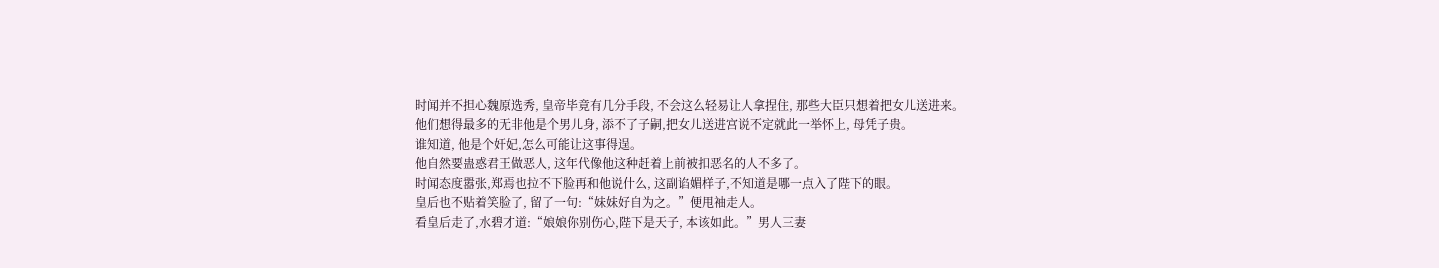时闻并不担心魏原选秀, 皇帝毕竟有几分手段, 不会这么轻易让人拿捏住, 那些大臣只想着把女儿送进来。
他们想得最多的无非他是个男儿身, 添不了子嗣,把女儿送进宫说不定就此一举怀上, 母凭子贵。
谁知道, 他是个奸妃,怎么可能让这事得逞。
他自然要蛊惑君王做恶人, 这年代像他这种赶着上前被扣恶名的人不多了。
时闻态度嚣张,郑焉也拉不下脸再和他说什么, 这副谄媚样子,不知道是哪一点入了陛下的眼。
皇后也不贴着笑脸了, 留了一句:“妹妹好自为之。”便甩袖走人。
看皇后走了,水碧才道:“娘娘你别伤心,陛下是天子, 本该如此。”男人三妻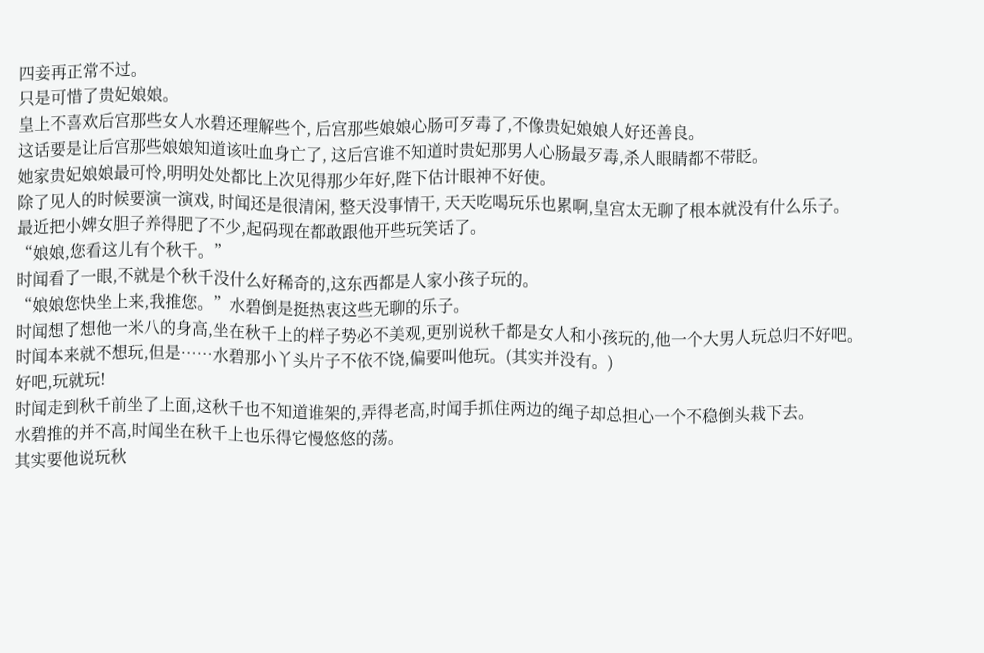四妾再正常不过。
只是可惜了贵妃娘娘。
皇上不喜欢后宫那些女人水碧还理解些个, 后宫那些娘娘心肠可歹毒了,不像贵妃娘娘人好还善良。
这话要是让后宫那些娘娘知道该吐血身亡了, 这后宫谁不知道时贵妃那男人心肠最歹毒,杀人眼睛都不带眨。
她家贵妃娘娘最可怜,明明处处都比上次见得那少年好,陛下估计眼神不好使。
除了见人的时候要演一演戏, 时闻还是很清闲, 整天没事情干, 天天吃喝玩乐也累啊,皇宫太无聊了根本就没有什么乐子。
最近把小婢女胆子养得肥了不少,起码现在都敢跟他开些玩笑话了。
“娘娘,您看这儿有个秋千。”
时闻看了一眼,不就是个秋千没什么好稀奇的,这东西都是人家小孩子玩的。
“娘娘您快坐上来,我推您。”水碧倒是挺热衷这些无聊的乐子。
时闻想了想他一米八的身高,坐在秋千上的样子势必不美观,更别说秋千都是女人和小孩玩的,他一个大男人玩总归不好吧。
时闻本来就不想玩,但是……水碧那小丫头片子不依不饶,偏要叫他玩。(其实并没有。)
好吧,玩就玩!
时闻走到秋千前坐了上面,这秋千也不知道谁架的,弄得老高,时闻手抓住两边的绳子却总担心一个不稳倒头栽下去。
水碧推的并不高,时闻坐在秋千上也乐得它慢悠悠的荡。
其实要他说玩秋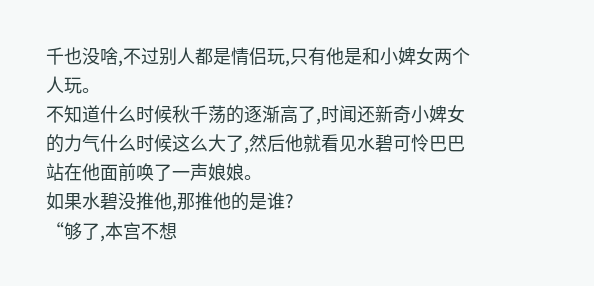千也没啥,不过别人都是情侣玩,只有他是和小婢女两个人玩。
不知道什么时候秋千荡的逐渐高了,时闻还新奇小婢女的力气什么时候这么大了,然后他就看见水碧可怜巴巴站在他面前唤了一声娘娘。
如果水碧没推他,那推他的是谁?
“够了,本宫不想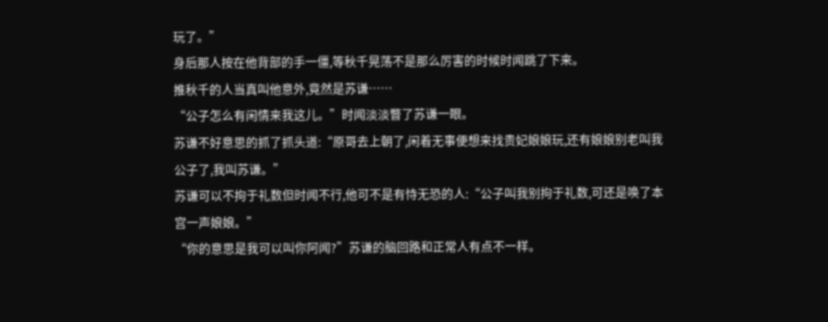玩了。”
身后那人按在他背部的手一僵,等秋千晃荡不是那么厉害的时候时闻跳了下来。
推秋千的人当真叫他意外,竟然是苏谦……
“公子怎么有闲情来我这儿。”时闻淡淡瞥了苏谦一眼。
苏谦不好意思的抓了抓头道:“原哥去上朝了,闲着无事便想来找贵妃娘娘玩,还有娘娘别老叫我公子了,我叫苏谦。”
苏谦可以不拘于礼数但时闻不行,他可不是有恃无恐的人:“公子叫我别拘于礼数,可还是唤了本宫一声娘娘。”
“你的意思是我可以叫你阿闻?”苏谦的脑回路和正常人有点不一样。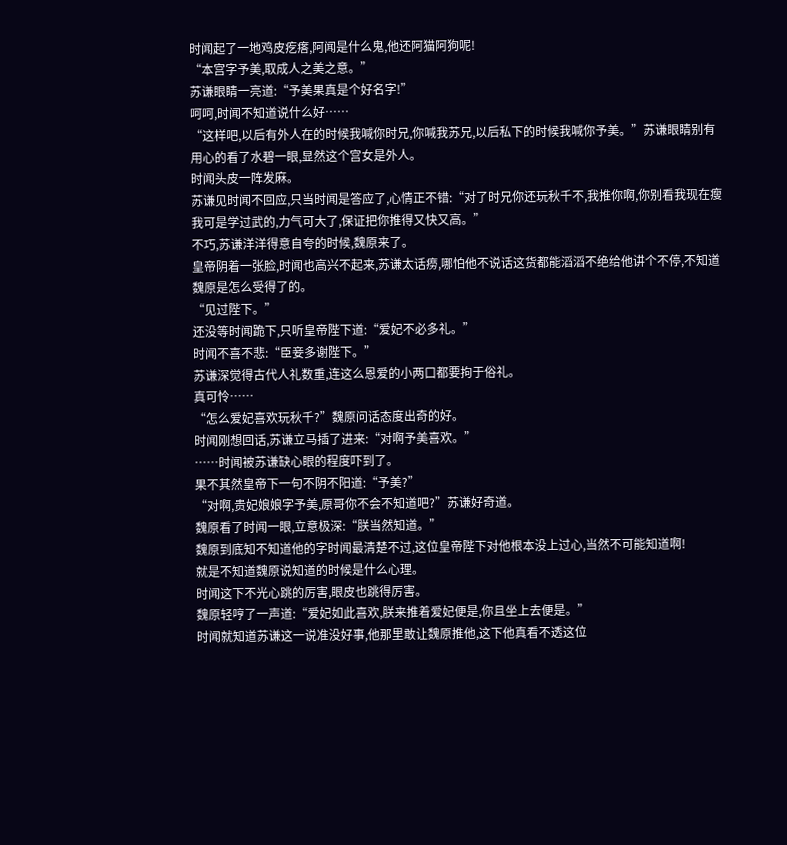时闻起了一地鸡皮疙瘩,阿闻是什么鬼,他还阿猫阿狗呢!
“本宫字予美,取成人之美之意。”
苏谦眼睛一亮道:“予美果真是个好名字!”
呵呵,时闻不知道说什么好……
“这样吧,以后有外人在的时候我喊你时兄,你喊我苏兄,以后私下的时候我喊你予美。”苏谦眼睛别有用心的看了水碧一眼,显然这个宫女是外人。
时闻头皮一阵发麻。
苏谦见时闻不回应,只当时闻是答应了,心情正不错:“对了时兄你还玩秋千不,我推你啊,你别看我现在瘦我可是学过武的,力气可大了,保证把你推得又快又高。”
不巧,苏谦洋洋得意自夸的时候,魏原来了。
皇帝阴着一张脸,时闻也高兴不起来,苏谦太话痨,哪怕他不说话这货都能滔滔不绝给他讲个不停,不知道魏原是怎么受得了的。
“见过陛下。”
还没等时闻跪下,只听皇帝陛下道:“爱妃不必多礼。”
时闻不喜不悲:“臣妾多谢陛下。”
苏谦深觉得古代人礼数重,连这么恩爱的小两口都要拘于俗礼。
真可怜……
“怎么爱妃喜欢玩秋千?”魏原问话态度出奇的好。
时闻刚想回话,苏谦立马插了进来:“对啊予美喜欢。”
……时闻被苏谦缺心眼的程度吓到了。
果不其然皇帝下一句不阴不阳道:“予美?”
“对啊,贵妃娘娘字予美,原哥你不会不知道吧?”苏谦好奇道。
魏原看了时闻一眼,立意极深:“朕当然知道。”
魏原到底知不知道他的字时闻最清楚不过,这位皇帝陛下对他根本没上过心,当然不可能知道啊!
就是不知道魏原说知道的时候是什么心理。
时闻这下不光心跳的厉害,眼皮也跳得厉害。
魏原轻哼了一声道:“爱妃如此喜欢,朕来推着爱妃便是,你且坐上去便是。”
时闻就知道苏谦这一说准没好事,他那里敢让魏原推他,这下他真看不透这位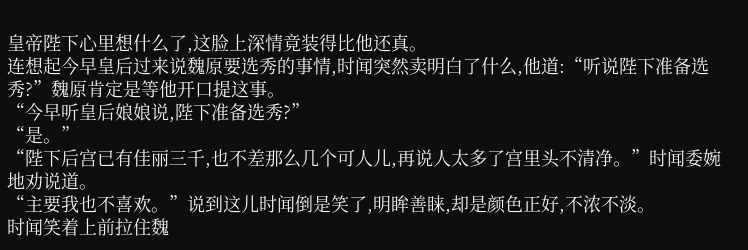皇帝陛下心里想什么了,这脸上深情竟装得比他还真。
连想起今早皇后过来说魏原要选秀的事情,时闻突然卖明白了什么,他道:“听说陛下准备选秀?”魏原肯定是等他开口提这事。
“今早听皇后娘娘说,陛下准备选秀?”
“是。”
“陛下后宫已有佳丽三千,也不差那么几个可人儿,再说人太多了宫里头不清净。”时闻委婉地劝说道。
“主要我也不喜欢。”说到这儿时闻倒是笑了,明眸善睐,却是颜色正好,不浓不淡。
时闻笑着上前拉住魏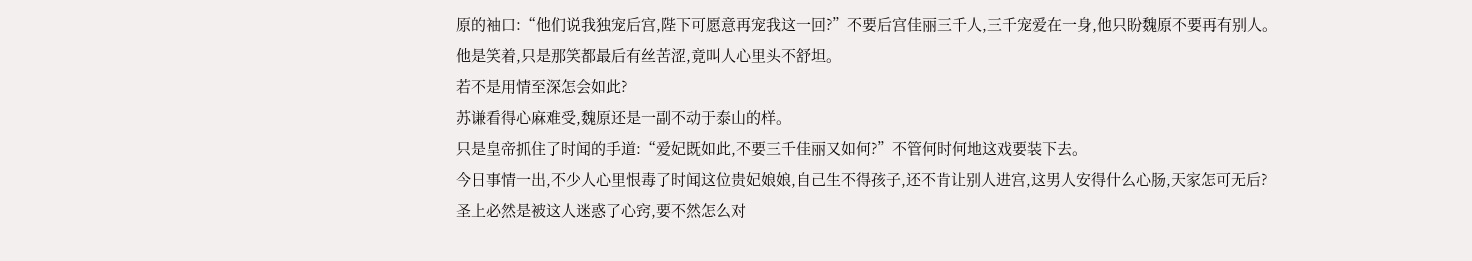原的袖口:“他们说我独宠后宫,陛下可愿意再宠我这一回?”不要后宫佳丽三千人,三千宠爱在一身,他只盼魏原不要再有别人。
他是笑着,只是那笑都最后有丝苦涩,竟叫人心里头不舒坦。
若不是用情至深怎会如此?
苏谦看得心麻难受,魏原还是一副不动于泰山的样。
只是皇帝抓住了时闻的手道:“爱妃既如此,不要三千佳丽又如何?”不管何时何地这戏要装下去。
今日事情一出,不少人心里恨毒了时闻这位贵妃娘娘,自己生不得孩子,还不肯让别人进宫,这男人安得什么心肠,天家怎可无后?
圣上必然是被这人迷惑了心窍,要不然怎么对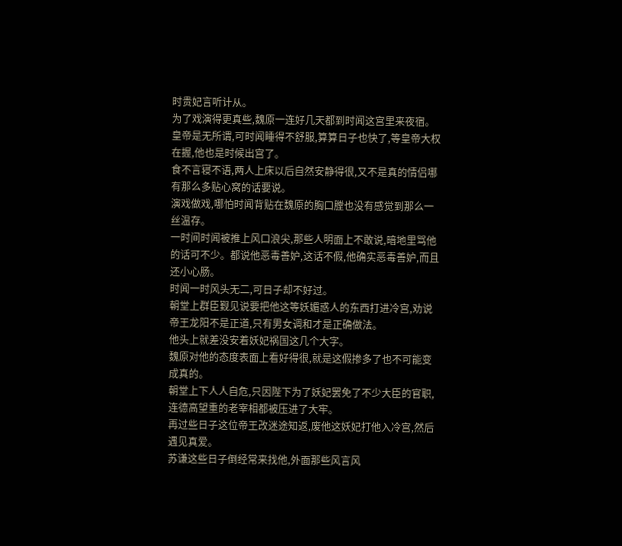时贵妃言听计从。
为了戏演得更真些,魏原一连好几天都到时闻这宫里来夜宿。皇帝是无所谓,可时闻睡得不舒服,算算日子也快了,等皇帝大权在握,他也是时候出宫了。
食不言寝不语,两人上床以后自然安静得很,又不是真的情侣哪有那么多贴心窝的话要说。
演戏做戏,哪怕时闻背贴在魏原的胸口膛也没有感觉到那么一丝温存。
一时间时闻被推上风口浪尖,那些人明面上不敢说,暗地里骂他的话可不少。都说他恶毒善妒,这话不假,他确实恶毒善妒,而且还小心肠。
时闻一时风头无二,可日子却不好过。
朝堂上群臣觐见说要把他这等妖媚惑人的东西打进冷宫,劝说帝王龙阳不是正道,只有男女调和才是正确做法。
他头上就差没安着妖妃祸国这几个大字。
魏原对他的态度表面上看好得很,就是这假掺多了也不可能变成真的。
朝堂上下人人自危,只因陛下为了妖妃罢免了不少大臣的官职,连德高望重的老宰相都被压进了大牢。
再过些日子这位帝王改迷途知返,废他这妖妃打他入冷宫,然后遇见真爱。
苏谦这些日子倒经常来找他,外面那些风言风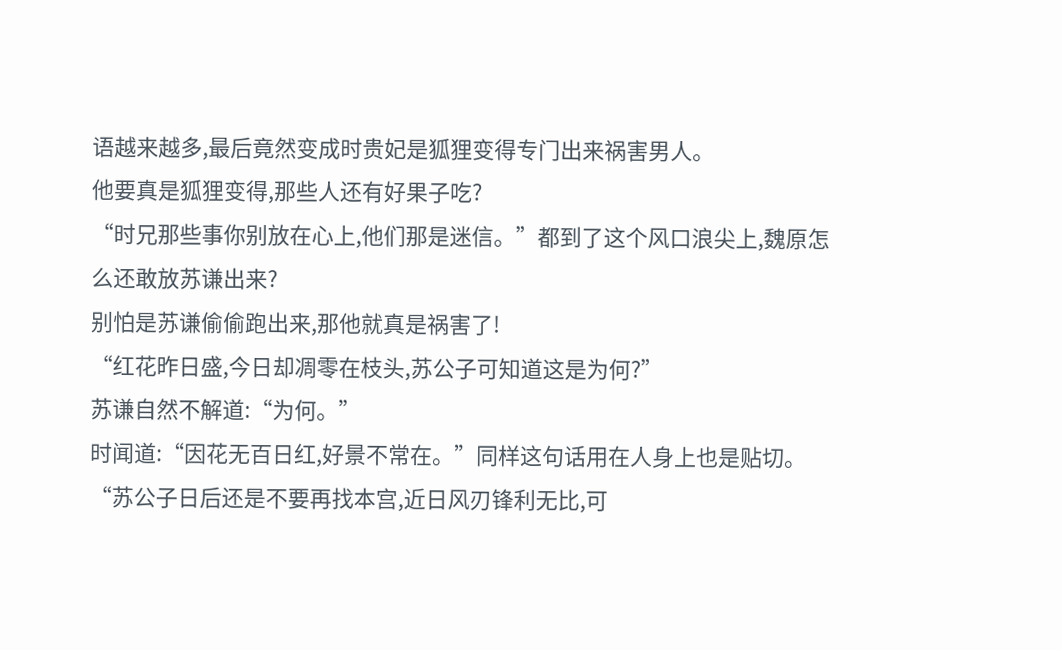语越来越多,最后竟然变成时贵妃是狐狸变得专门出来祸害男人。
他要真是狐狸变得,那些人还有好果子吃?
“时兄那些事你别放在心上,他们那是迷信。”都到了这个风口浪尖上,魏原怎么还敢放苏谦出来?
别怕是苏谦偷偷跑出来,那他就真是祸害了!
“红花昨日盛,今日却凋零在枝头,苏公子可知道这是为何?”
苏谦自然不解道:“为何。”
时闻道:“因花无百日红,好景不常在。”同样这句话用在人身上也是贴切。
“苏公子日后还是不要再找本宫,近日风刃锋利无比,可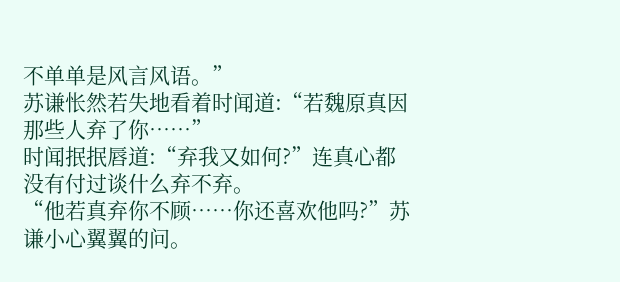不单单是风言风语。”
苏谦怅然若失地看着时闻道:“若魏原真因那些人弃了你……”
时闻抿抿唇道:“弃我又如何?”连真心都没有付过谈什么弃不弃。
“他若真弃你不顾……你还喜欢他吗?”苏谦小心翼翼的问。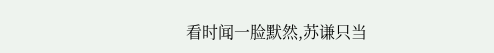看时闻一脸默然,苏谦只当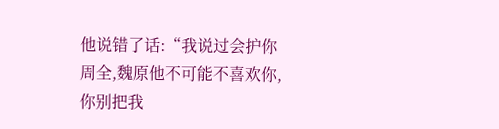他说错了话:“我说过会护你周全,魏原他不可能不喜欢你,你别把我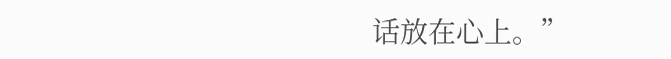话放在心上。”